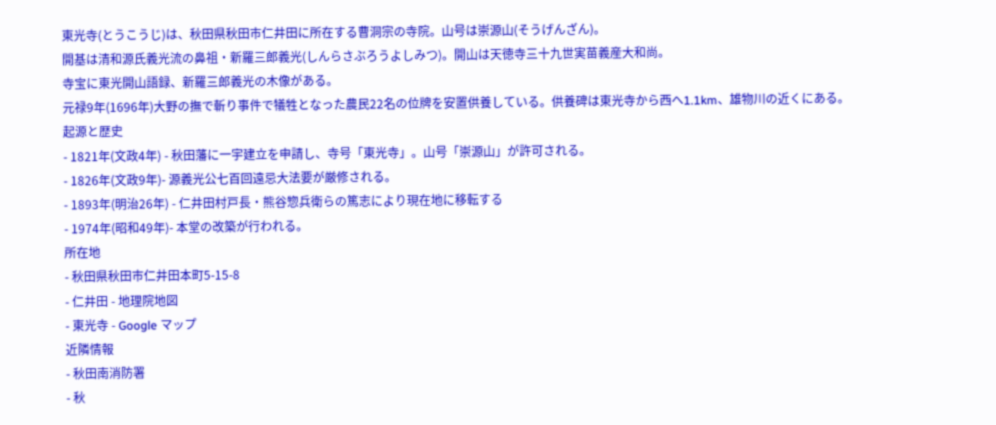東光寺(とうこうじ)は、秋田県秋田市仁井田に所在する曹洞宗の寺院。山号は崇源山(そうげんざん)。
開基は清和源氏義光流の鼻祖・新羅三郎義光(しんらさぶろうよしみつ)。開山は天徳寺三十九世実苗義産大和尚。
寺宝に東光開山語録、新羅三郎義光の木像がある。
元禄9年(1696年)大野の撫で斬り事件で犠牲となった農民22名の位牌を安置供養している。供養碑は東光寺から西へ1.1km、雄物川の近くにある。
起源と歴史
- 1821年(文政4年) - 秋田藩に一宇建立を申請し、寺号「東光寺」。山号「崇源山」が許可される。
- 1826年(文政9年)- 源義光公七百回遠忌大法要が厳修される。
- 1893年(明治26年) - 仁井田村戸長・熊谷惣兵衛らの篤志により現在地に移転する
- 1974年(昭和49年)- 本堂の改築が行われる。
所在地
- 秋田県秋田市仁井田本町5-15-8
- 仁井田 - 地理院地図
- 東光寺 - Google マップ
近隣情報
- 秋田南消防署
- 秋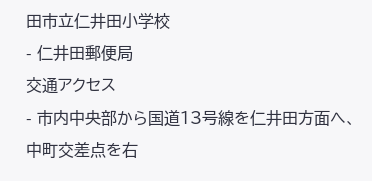田市立仁井田小学校
- 仁井田郵便局
交通アクセス
- 市内中央部から国道13号線を仁井田方面へ、中町交差点を右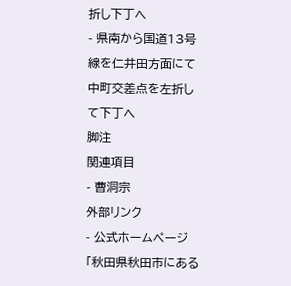折し下丁へ
- 県南から国道13号線を仁井田方面にて中町交差点を左折して下丁へ
脚注
関連項目
- 曹洞宗
外部リンク
- 公式ホームページ「秋田県秋田市にある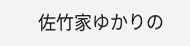佐竹家ゆかりの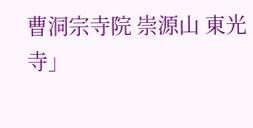曹洞宗寺院 崇源山 東光寺」